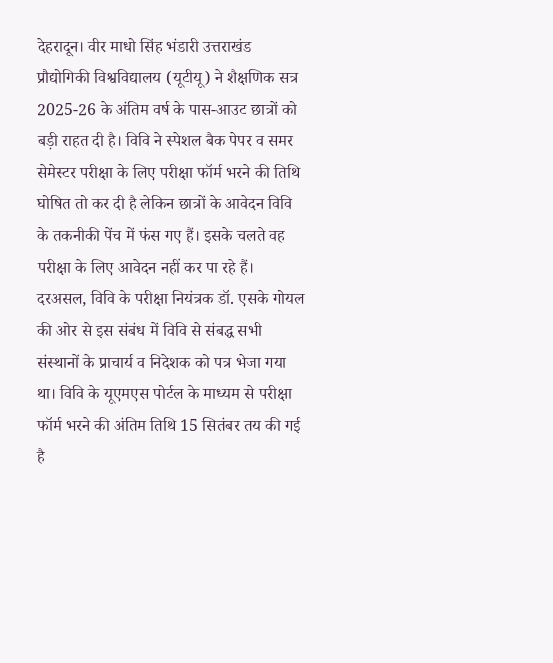देहरादून। वीर माधो सिंह भंडारी उत्तराखंड प्रौद्योगिकी विश्वविद्यालय (यूटीयू) ने शैक्षणिक सत्र 2025-26 के अंतिम वर्ष के पास-आउट छात्रों को बड़ी राहत दी है। विवि ने स्पेशल बैक पेपर व समर सेमेस्टर परीक्षा के लिए परीक्षा फॉर्म भरने की तिथि घोषित तो कर दी है लेकिन छात्रों के आवेदन विवि के तकनीकी पेंच में फंस गए हैं। इसके चलते वह परीक्षा के लिए आवेदन नहीं कर पा रहे हैं।
दरअसल, विवि के परीक्षा नियंत्रक डॉ. एसके गोयल की ओर से इस संबंध में विवि से संबद्ध सभी संस्थानों के प्राचार्य व निदेशक को पत्र भेजा गया था। विवि के यूएमएस पोर्टल के माध्यम से परीक्षा फॉर्म भरने की अंतिम तिथि 15 सितंबर तय की गई है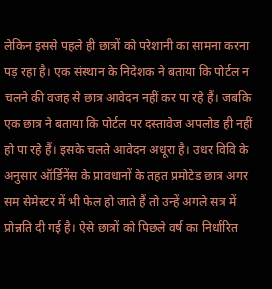लेकिन इससे पहले ही छात्रों को परेशानी का सामना करना पड़ रहा है। एक संस्थान के निदेशक ने बताया कि पोर्टल न चलने की वजह से छात्र आवेदन नहीं कर पा रहे हैं। जबकि एक छात्र ने बताया कि पोर्टल पर दस्तावेज अपलोड ही नहीं हो पा रहे हैं। इसके चलते आवेदन अधूरा है। उधर विवि के अनुसार ऑर्डिनेंस के प्रावधानों के तहत प्रमोटेड छात्र अगर सम सेमेस्टर में भी फेल हो जाते हैं तो उन्हें अगले सत्र में प्रोन्नति दी गई है। ऐसे छात्रों को पिछले वर्ष का निर्धारित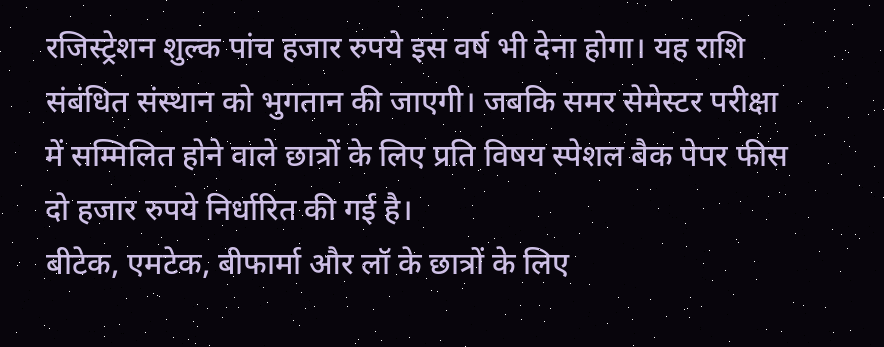रजिस्ट्रेशन शुल्क पांच हजार रुपये इस वर्ष भी देना होगा। यह राशि संबंधित संस्थान को भुगतान की जाएगी। जबकि समर सेमेस्टर परीक्षा में सम्मिलित होने वाले छात्रों के लिए प्रति विषय स्पेशल बैक पेपर फीस दो हजार रुपये निर्धारित की गई है।
बीटेक, एमटेक, बीफार्मा और लॉ के छात्रों के लिए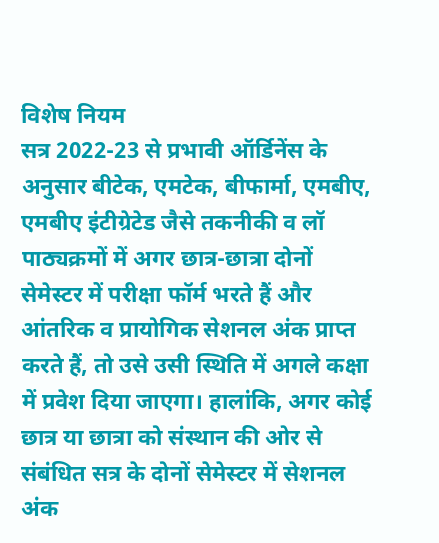विशेष नियम
सत्र 2022-23 से प्रभावी ऑर्डिनेंस के अनुसार बीटेक, एमटेक, बीफार्मा, एमबीए, एमबीए इंटीग्रेटेड जैसे तकनीकी व लॉ पाठ्यक्रमों में अगर छात्र-छात्रा दोनों सेमेस्टर में परीक्षा फॉर्म भरते हैं और आंतरिक व प्रायोगिक सेशनल अंक प्राप्त करते हैं, तो उसे उसी स्थिति में अगले कक्षा में प्रवेश दिया जाएगा। हालांकि, अगर कोई छात्र या छात्रा को संस्थान की ओर से संबंधित सत्र के दोनों सेमेस्टर में सेशनल अंक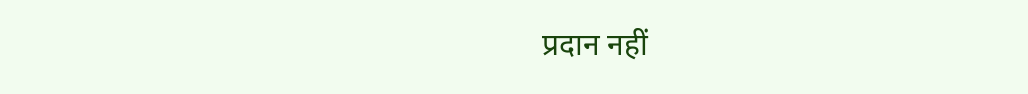प्रदान नहीं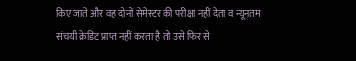किए जाते और वह दोनों सेमेस्टर की परीक्षा नहीं देता व न्यूनतम संचयी क्रेडिट प्राप्त नहीं करता है तो उसे फिर से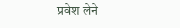प्रवेश लेने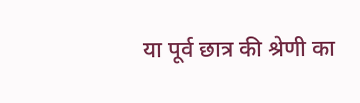या पूर्व छात्र की श्रेणी का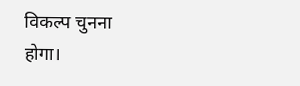विकल्प चुनना होगा।